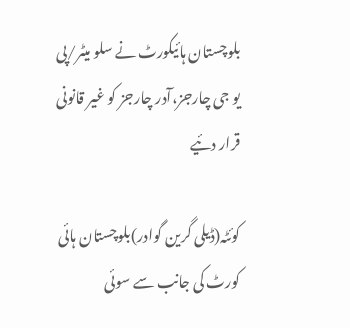بلوچستان ہائیکورٹ نے سلو میٹر/پی یو جی چارجز،آدر چارجز کو غیر قانونی قرار دئیے

کوئٹہ(ڈیلی گرین گوادر)بلوچستان ہائی کورٹ کی جانب سے سوئی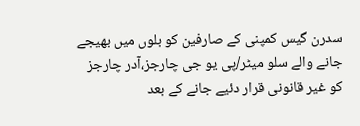سدرن گیس کمپنی کے صارفین کو بلوں میں بھیجے جانے والے سلو میٹر/پی یو جی چارجز،آدر چارجز کو غیر قانونی قرار دئیے جانے کے بعد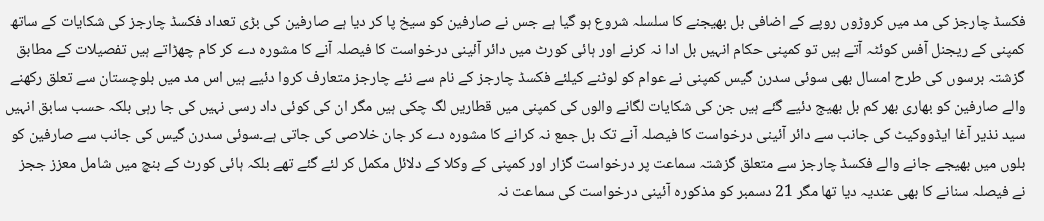فکسڈ چارجز کی مد میں کروڑوں روپے کے اضافی بل بھیجنے کا سلسلہ شروع ہو گیا ہے جس نے صارفین کو سیخ پا کر دیا ہے صارفین کی بڑی تعداد فکسڈ چارجز کی شکایات کے ساتھ کمپنی کے ریجنل آفس کوئٹہ آتے ہیں تو کمپنی حکام انہیں بل ادا نہ کرنے اور ہائی کورٹ میں دائر آئینی درخواست کا فیصلہ آنے کا مشورہ دے کر کام چھڑاتے ہیں تفصیلات کے مطابق گزشتہ برسوں کی طرح امسال بھی سوئی سدرن گیس کمپنی نے عوام کو لوٹنے کیلئے فکسڈ چارجز کے نام سے نئے چارجز متعارف کروا دئیے ہیں اس مد میں بلوچستان سے تعلق رکھنے والے صارفین کو بھاری بھر کم بل بھیج دئیے گئے ہیں جن کی شکایات لگانے والوں کی کمپنی میں قطاریں لگ چکی ہیں مگر ان کی کوئی داد رسی نہیں کی جا رہی بلکہ حسب سابق انہیں سید نذیر آغا ایڈووکیٹ کی جانب سے دائر آئینی درخواست کا فیصلہ آنے تک بل جمع نہ کرانے کا مشورہ دے کر جان خلاصی کی جاتی ہے۔سوئی سدرن گیس کی جانب سے صارفین کو بلوں میں بھیجے جانے والے فکسڈ چارجز سے متعلق گزشتہ سماعت پر درخواست گزار اور کمپنی کے وکلا کے دلائل مکمل کر لئے گئے تھے بلکہ ہائی کورٹ کے بنچ میں شامل معزز ججز نے فیصلہ سنانے کا بھی عندیہ دیا تھا مگر 21 دسمبر کو مذکورہ آئینی درخواست کی سماعت نہ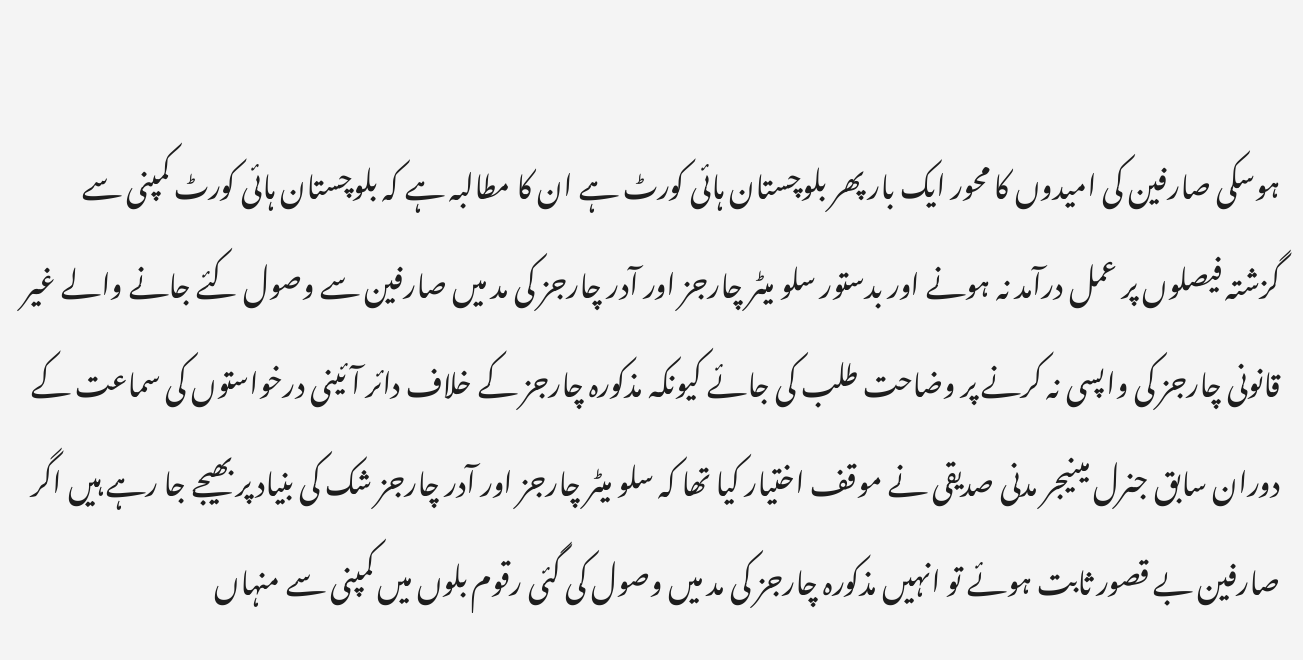ہوسکی صارفین کی امیدوں کا محور ایک بار پھر بلوچستان ہائی کورٹ ہے ان کا مطالبہ ہے کہ بلوچستان ہائی کورٹ کمپنی سے گزشتہ فیصلوں پر عمل درآمد نہ ہونے اور بدستور سلو میٹر چارجز اور آدر چارجز کی مد میں صارفین سے وصول کئے جانے والے غیر قانونی چارجز کی واپسی نہ کرنے پر وضاحت طلب کی جائے کیونکہ مذکورہ چارجز کے خلاف دائر آئینی درخواستوں کی سماعت کے دوران سابق جنرل مینیجر مدنی صدیقی نے موقف اختیار کیا تھا کہ سلو میٹر چارجز اور آدر چارجز شک کی بنیاد پر بھیجے جا رہے ہیں اگر صارفین بے قصور ثابت ہوئے تو انہیں مذکورہ چارجز کی مد میں وصول کی گئی رقوم بلوں میں کمپنی سے منہاں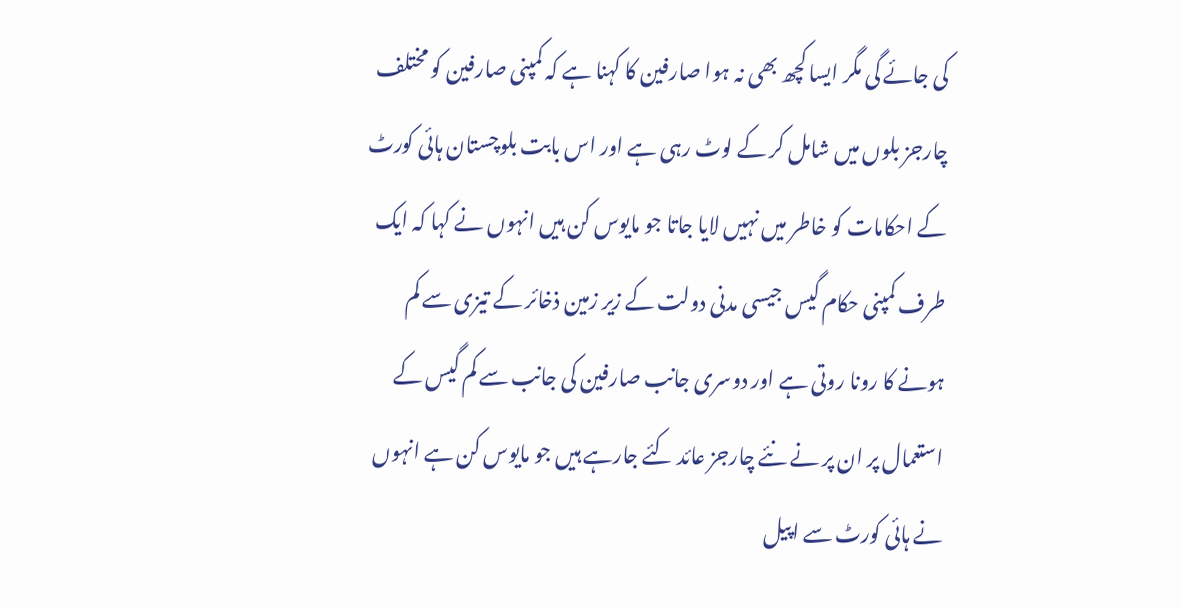کی جائے گی مگر ایسا کچھ بھی نہ ہوا صارفین کا کہنا ہے کہ کمپنی صارفین کو مختلف چارجز بلوں میں شامل کر کے لوٹ رہی ہے اور اس بابت بلوچستان ہائی کورٹ کے احکامات کو خاطر میں نہیں لایا جاتا جو مایوس کن ہیں انہوں نے کہا کہ ایک طرف کمپنی حکام گیس جیسی مدنی دولت کے زیر زمین ذخائر کے تیزی سے کم ہونے کا رونا روتی ہے اور دوسری جانب صارفین کی جانب سے کم گیس کے استعمال پر ان پر نے نئے چارجز عائد کئے جارہے ہیں جو مایوس کن ہے انہوں نے ہائی کورٹ سے اپیل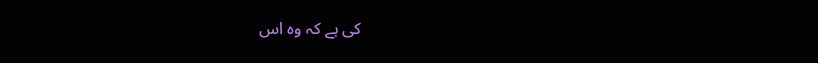کی ہے کہ وہ اس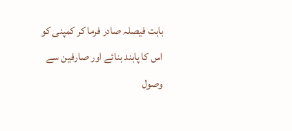بابت فیصلہ صادر فرما کر کمپنی کو اس کا پابند بنائے اور صارفین سے وصول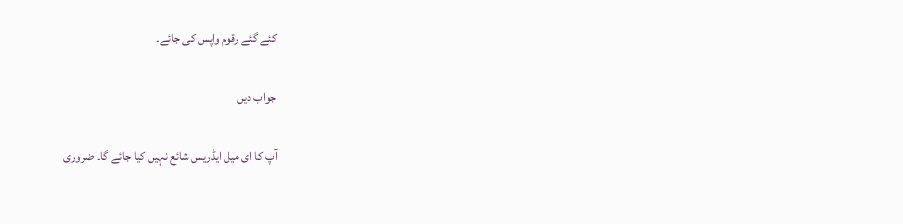کئے گئے رقوم واپس کی جائے۔

جواب دیں

آپ کا ای میل ایڈریس شائع نہیں کیا جائے گا۔ ضروری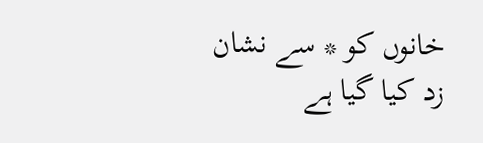خانوں کو * سے نشان زد کیا گیا ہے